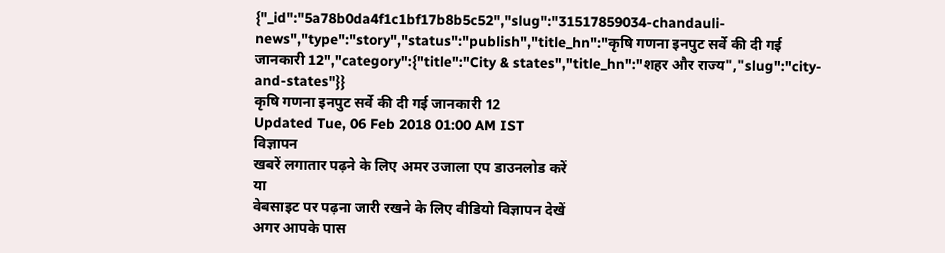{"_id":"5a78b0da4f1c1bf17b8b5c52","slug":"31517859034-chandauli-news","type":"story","status":"publish","title_hn":"कृषि गणना इनपुट सर्वे की दी गई जानकारी 12","category":{"title":"City & states","title_hn":"शहर और राज्य","slug":"city-and-states"}}
कृषि गणना इनपुट सर्वे की दी गई जानकारी 12
Updated Tue, 06 Feb 2018 01:00 AM IST
विज्ञापन
खबरें लगातार पढ़ने के लिए अमर उजाला एप डाउनलोड करें
या
वेबसाइट पर पढ़ना जारी रखने के लिए वीडियो विज्ञापन देखें
अगर आपके पास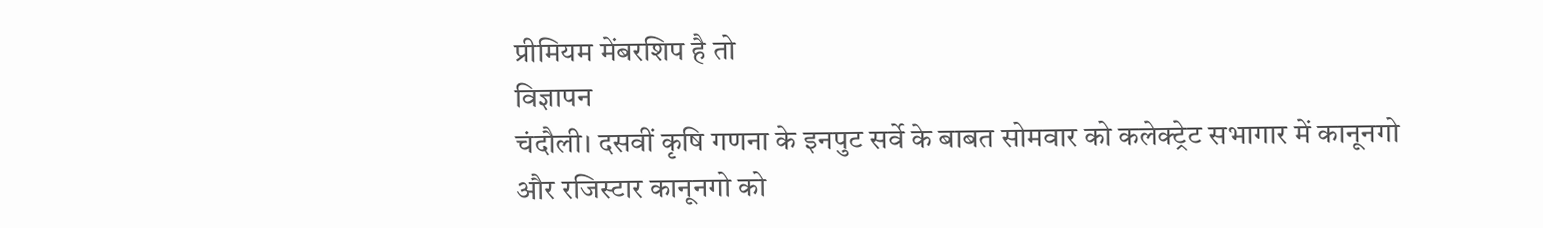प्रीमियम मेंबरशिप है तो
विज्ञापन
चंदौली। दसवीं कृषि गणना के इनपुट सर्वे के बाबत सोमवार को कलेक्ट्रेट सभागार में कानूनगो और रजिस्टार कानूनगो को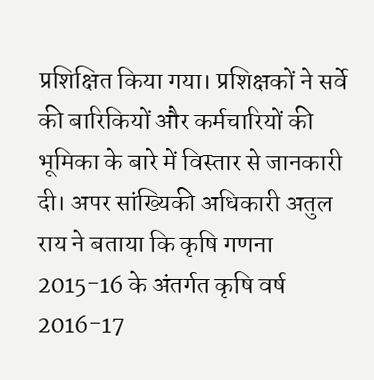प्रशिक्षित किया गया। प्रशिक्षकों ने सर्वे की बारिकियों और कर्मचारियों की भूमिका के बारे में विस्तार से जानकारी दी। अपर सांख्यिकी अधिकारी अतुल राय ने बताया कि कृषि गणना 2015-16 के अंतर्गत कृषि वर्ष 2016-17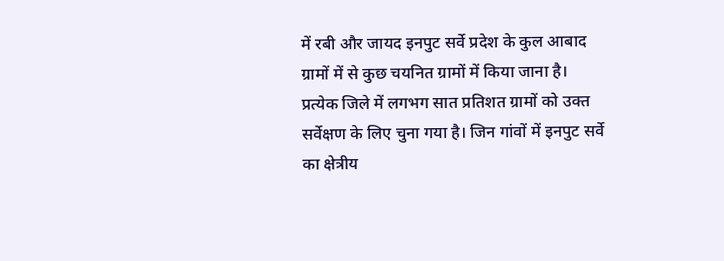में रबी और जायद इनपुट सर्वे प्रदेश के कुल आबाद ग्रामों में से कुछ चयनित ग्रामों में किया जाना है। प्रत्येक जिले में लगभग सात प्रतिशत ग्रामों को उक्त सर्वेक्षण के लिए चुना गया है। जिन गांवों में इनपुट सर्वे का क्षेत्रीय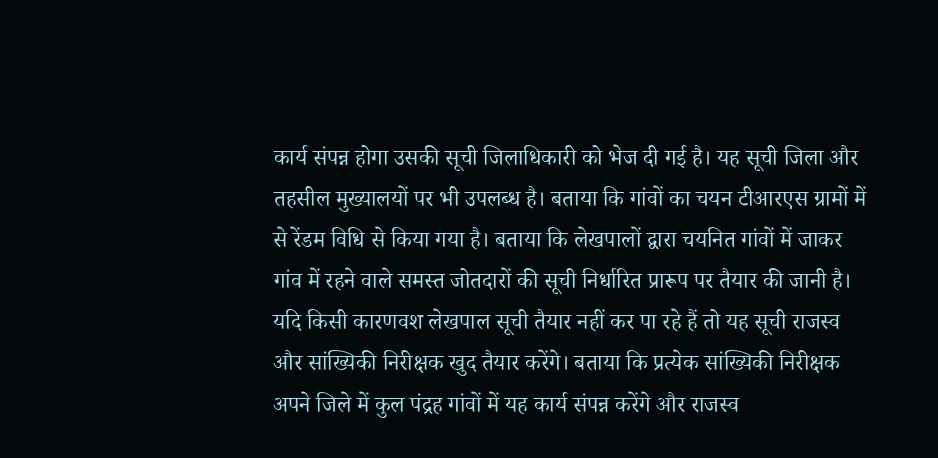कार्य संपन्न होगा उसकी सूची जिलाधिकारी को भेज दी गई है। यह सूची जिला और तहसील मुख्यालयों पर भी उपलब्ध है। बताया कि गांवों का चयन टीआरएस ग्रामों में से रेंडम विधि से किया गया है। बताया कि लेखपालों द्वारा चयनित गांवों में जाकर गांव में रहने वाले समस्त जोतदारों की सूची निर्धारित प्रारूप पर तैयार की जानी है। यदि किसी कारणवश लेखपाल सूची तैयार नहीं कर पा रहे हैं तो यह सूची राजस्व और सांख्यिकी निरीक्षक खुद तैयार करेंगे। बताया कि प्रत्येक सांख्यिकी निरीक्षक अपने जिले में कुल पंद्रह गांवों में यह कार्य संपन्न करेंगे और राजस्व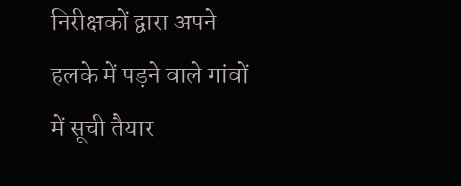निरीक्षकों द्वारा अपने हलके में पड़ने वाले गांवों में सूची तैयार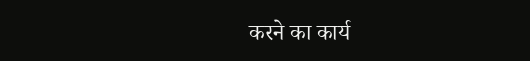करने का कार्य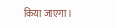किया जाएगा।